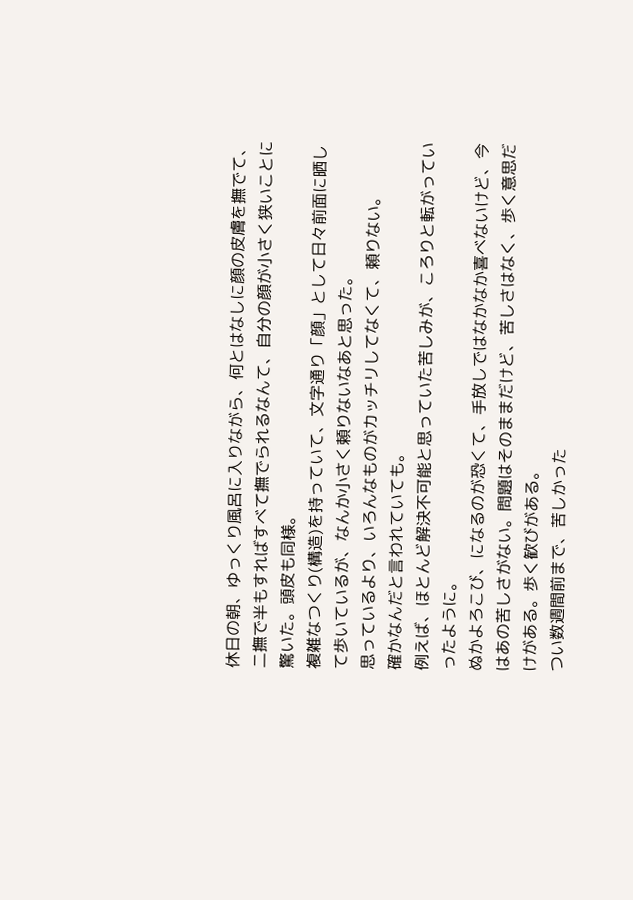休日の朝、ゆっくり風呂に入りながら、何とはなしに顔の皮膚を撫でて、二撫で半もすればすべて撫でられるなんて、自分の顔が小さく狭いことに驚いた。頭皮も同様。
複雑なつくり(構造)を持っていて、文字通り「顔」として日々前面に晒して歩いているが、なんか小さく頼りないなあと思った。
思っているより、いろんなものがカッチリしてなくて、頼りない。
確かなんだと言われていても。
例えば、ほとんど解決不可能と思っていた苦しみが、ころりと転がっていったように。
ぬかよろこび、になるのが恐くて、手放しではなかなか喜べないけど、今はあの苦しさがない。問題はそのままだけど、苦しさはなく、歩く意思だけがある。歩く歓びがある。
つい数週間前まで、苦しかった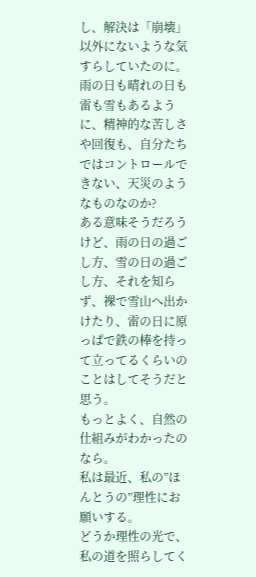し、解決は「崩壊」以外にないような気すらしていたのに。
雨の日も晴れの日も雷も雪もあるように、精神的な苦しさや回復も、自分たちではコントロールできない、天災のようなものなのか?
ある意味そうだろうけど、雨の日の過ごし方、雪の日の過ごし方、それを知らず、裸で雪山へ出かけたり、雷の日に原っぱで鉄の棒を持って立ってるくらいのことはしてそうだと思う。
もっとよく、自然の仕組みがわかったのなら。
私は最近、私の”ほんとうの”理性にお願いする。
どうか理性の光で、私の道を照らしてく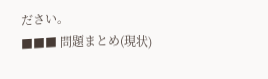ださい。
■■■ 問題まとめ(現状)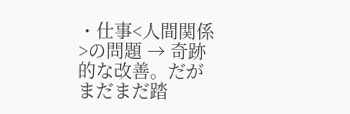・仕事<人間関係>の問題 → 奇跡的な改善。だがまだまだ踏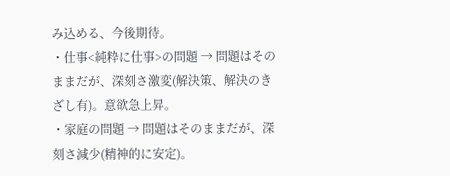み込める、今後期待。
・仕事<純粋に仕事>の問題 → 問題はそのままだが、深刻さ激変(解決策、解決のきざし有)。意欲急上昇。
・家庭の問題 → 問題はそのままだが、深刻さ減少(精神的に安定)。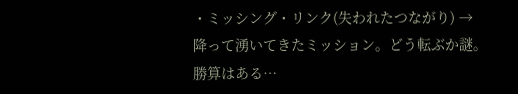・ミッシング・リンク(失われたつながり) → 降って湧いてきたミッション。どう転ぶか謎。勝算はある…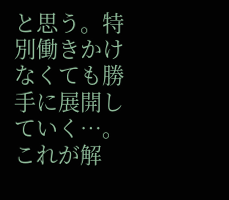と思う。特別働きかけなくても勝手に展開していく…。これが解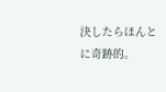決したらほんとに奇跡的。